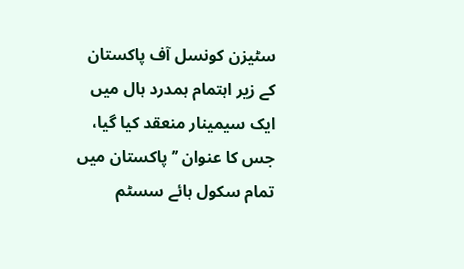سٹیزن کونسل آف پاکستان کے زیر اہتمام ہمدرد ہال میں ایک سیمینار منعقد کیا گیا، جس کا عنوان ’’پاکستان میں تمام سکول ہائے سسٹم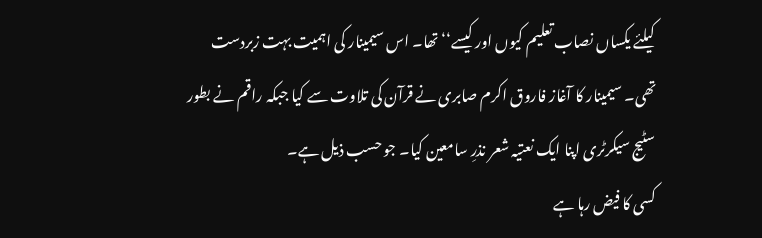کیلئے یکساں نصاب تعلیم کیوں اور کیسے‘‘ تھا۔ اس سیمینار کی اہمیت بہت زبردست تھی۔ سیمینار کا آغاز فاروق اکرم صابری نے قرآن کی تلاوت سے کیا جبکہ راقم نے بطور سٹیج سیکرٹری اپنا ایک نعتیہ شعر نذرِ سامعین کیا۔ جو حسب ذیل ہے۔
کسی کا فیض رہا ہے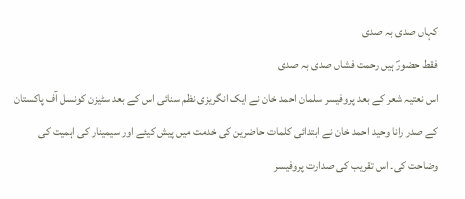کہاں صدی بہ صدی
فقط حضورؐ ہیں رحمت فشاں صدی بہ صدی
اس نعتیہ شعر کے بعد پروفیسر سلمان احمد خان نے ایک انگریزی نظم سنائی اس کے بعد سٹیزن کونسل آف پاکستان کے صدر رانا وحید احمد خان نے ابتدائی کلمات حاضرین کی خدمت میں پیش کیئے اور سیمینار کی اہمیت کی وضاحت کی۔ اس تقریب کی صدارت پروفیسر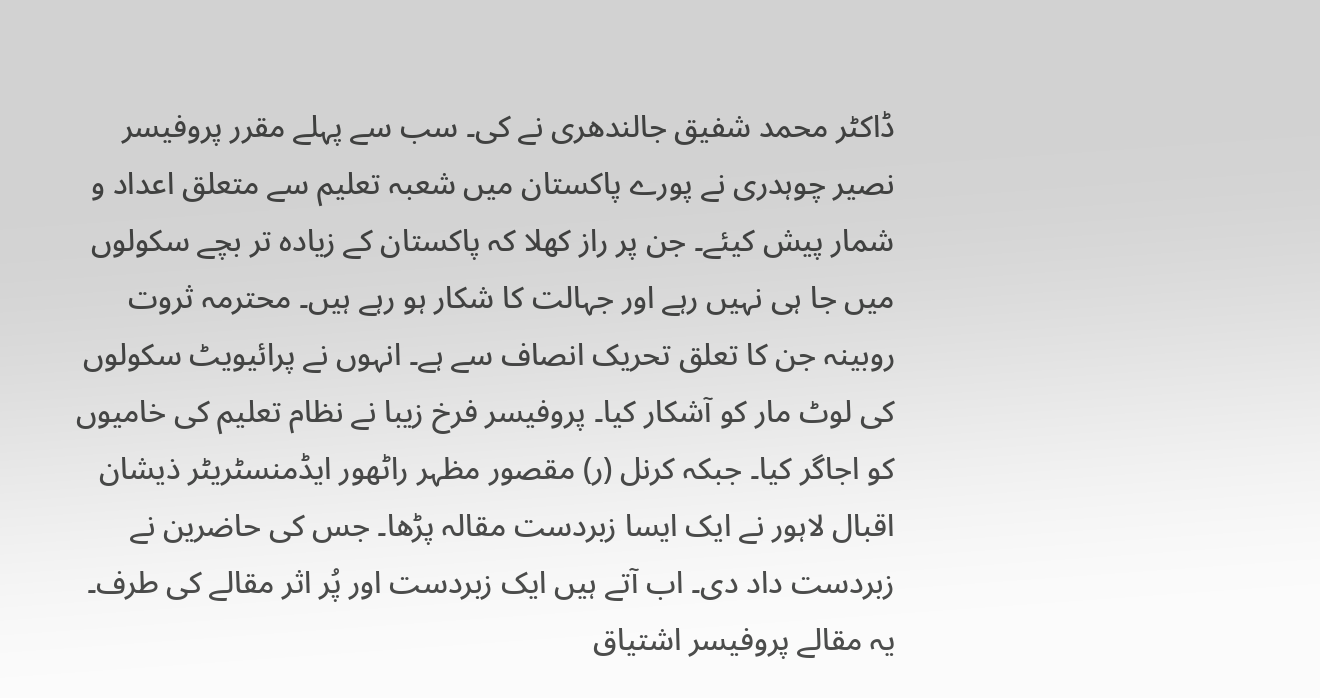ڈاکٹر محمد شفیق جالندھری نے کی۔ سب سے پہلے مقرر پروفیسر نصیر چوہدری نے پورے پاکستان میں شعبہ تعلیم سے متعلق اعداد و شمار پیش کیئے۔ جن پر راز کھلا کہ پاکستان کے زیادہ تر بچے سکولوں میں جا ہی نہیں رہے اور جہالت کا شکار ہو رہے ہیں۔ محترمہ ثروت روبینہ جن کا تعلق تحریک انصاف سے ہے۔ انہوں نے پرائیویٹ سکولوں کی لوٹ مار کو آشکار کیا۔ پروفیسر فرخ زیبا نے نظام تعلیم کی خامیوں کو اجاگر کیا۔ جبکہ کرنل (ر) مقصور مظہر راٹھور ایڈمنسٹریٹر ذیشان اقبال لاہور نے ایک ایسا زبردست مقالہ پڑھا۔ جس کی حاضرین نے زبردست داد دی۔ اب آتے ہیں ایک زبردست اور پُر اثر مقالے کی طرف۔ یہ مقالے پروفیسر اشتیاق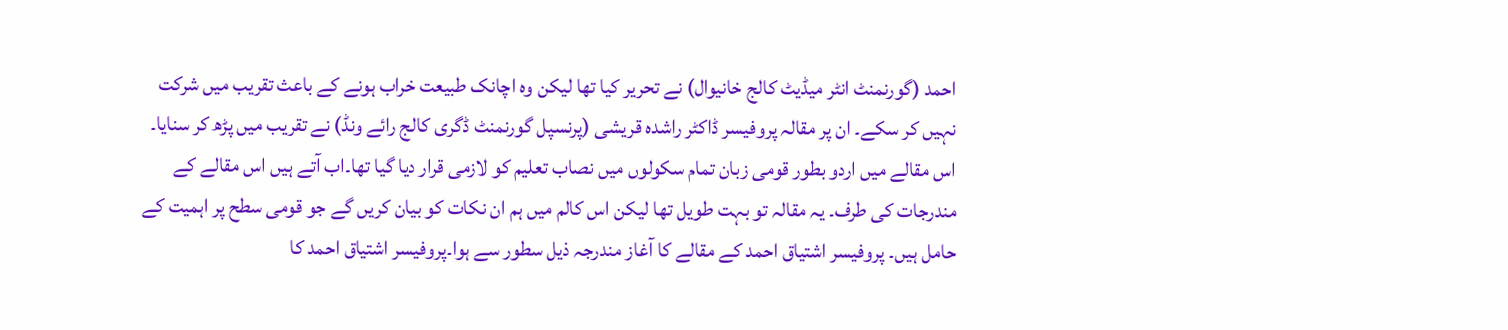احمد (گورنمنٹ انٹر میڈیٹ کالج خانیوال) نے تحریر کیا تھا لیکن وہ اچانک طبیعت خراب ہونے کے باعث تقریب میں شرکت نہیں کر سکے۔ ان پر مقالہ پروفیسر ڈاکٹر راشدہ قریشی (پرنسپل گورنمنٹ ڈگری کالج رائے ونڈ) نے تقریب میں پڑھ کر سنایا۔ اس مقالے میں اردو بطور قومی زبان تمام سکولوں میں نصاب تعلیم کو لازمی قرار دیا گیا تھا۔اب آتے ہیں اس مقالے کے مندرجات کی طرف۔ یہ مقالہ تو بہت طویل تھا لیکن اس کالم میں ہم ان نکات کو بیان کریں گے جو قومی سطح پر اہمیت کے حامل ہیں۔ پروفیسر اشتیاق احمد کے مقالے کا آغاز مندرجہ ذیل سطور سے ہوا۔پروفیسر اشتیاق احمد کا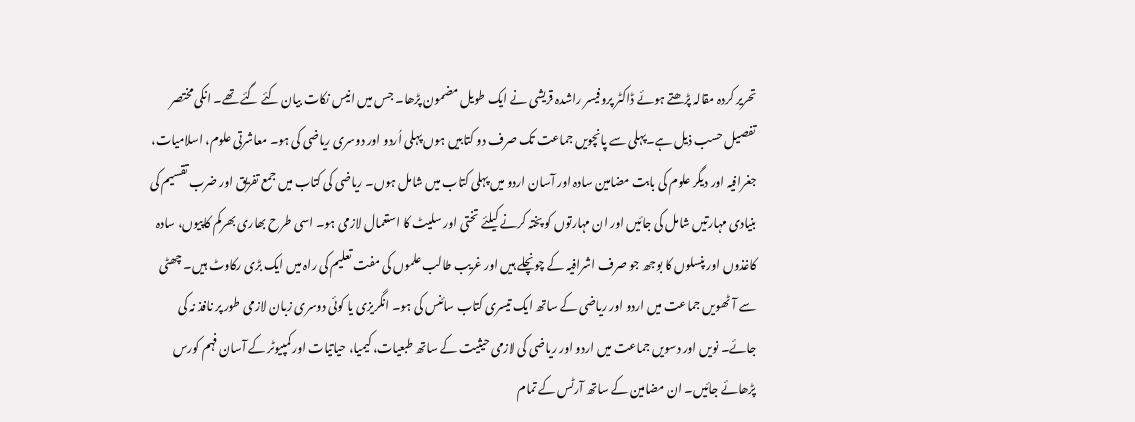تحریر کردہ مقالہ پڑھتے ہوئے ڈاکٹر پروفیسر راشدہ قریشی نے ایک طویل مضمون پڑھا۔ جس میں انیس نکات بیان کئے گئے تھے۔ انکی مختصر تفصیل حسب ذیل ہے۔پہلی سے پانچویں جماعت تک صرف دو کتابیں ہوں پہلی اُردو اور دوسری ریاضی کی ہو۔ معاشرتی علوم، اسلامیات، جغرافیہ اور دیگر علوم کی بابت مضامین سادہ اور آسان اردو میں پہلی کتاب میں شامل ہوں۔ ریاضی کی کتاب میں جمع تفریق اور ضرب تقسیم کی بنیادی مہارتیں شامل کی جائیں اور ان مہارتوں کو پختہ کرنے کیلئے تختی اور سلیٹ کا استعمال لازمی ہو۔ اسی طرح بھاری بھرکم کاپیوں، سادہ کاغذوں اور پنسلوں کا بوجھ جو صرف اشرافیہ کے چونچلے ہیں اور غریب طالب علموں کی مفت تعلیم کی راہ میں ایک بڑی رکاوٹ ہیں۔ چھٹی سے آٹھویں جماعت میں اردو اور ریاضی کے ساتھ ایک تیسری کتاب سائنس کی ہو۔ انگریزی یا کوئی دوسری زبان لازمی طور پر نافذ نہ کی جائے۔ نویں اور دسویں جماعت میں اردو اور ریاضی کی لازمی حیثیت کے ساتھ طبعیات، کیمیا، حیاتیات اور کمپیوٹر کے آسان فہم کورس پڑھائے جائیں۔ ان مضامین کے ساتھ آرٹس کے تمام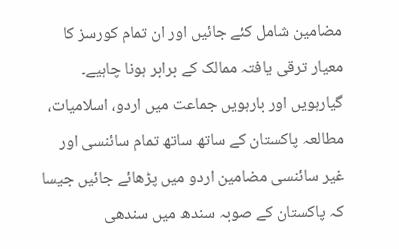مضامین شامل کئے جائیں اور ان تمام کورسز کا معیار ترقی یافتہ ممالک کے برابر ہونا چاہیے۔ گیارہویں اور بارہویں جماعت میں اردو، اسلامیات، مطالعہ پاکستان کے ساتھ ساتھ تمام سائنسی اور غیر سائنسی مضامین اردو میں پڑھائے جائیں جیسا کہ پاکستان کے صوبہ سندھ میں سندھی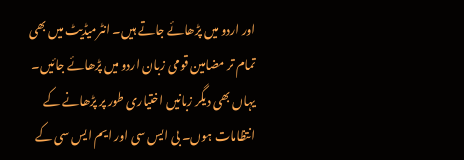اور اردو میں پڑھائے جاتے ہیں۔ انٹرمیڈیٹ میں بھی تمام تر مضامین قومی زبان اردو میں پڑھائے جائیں۔ یہاں بھی دیگر زبانیں اختیاری طور پر پڑھانے کے انتظامات ہوں۔ بی ایس سی اور ایم ایس سی کے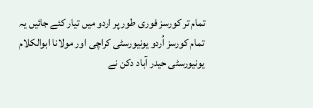تمام تر کورسز فوری طور پر اردو میں تیار کئے جائیں یہ تمام کورسز اُردو یونیورسٹی کراچی اور مولانا ابوالکلام یونیورسٹی حیدر آباد دکن نے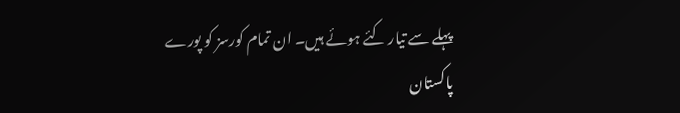پہلے سے تیار کئے ہوئے ہیں۔ ان تمام کورسز کو پورے پاکستان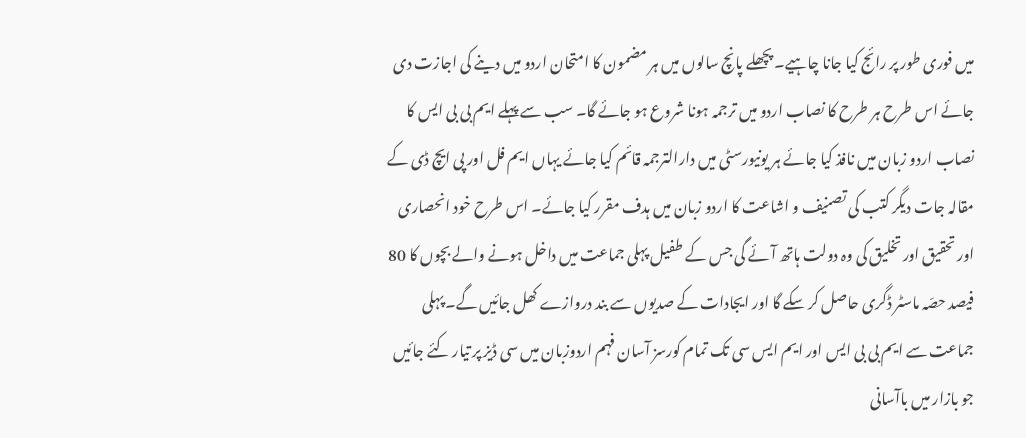میں فوری طور پر رائج کیا جانا چاہیے۔ پچھلے پانچ سالوں میں ہر مضمون کا امتحان اردو میں دینے کی اجازت دی جائے اس طرح ہر طرح کا نصاب اردو میں ترجمہ ہونا شروع ہو جائے گا۔ سب سے پہلے ایم بی بی ایس کا نصاب اردو زبان میں نافذ کیا جائے ہر یونیورسٹی میں دارالترجمہ قائم کیا جائے یہاں ایم فل اور پی ایچ ڈی کے مقالہ جات دیگر کتب کی تصنیف و اشاعت کا اردو زبان میں ہدف مقرر کیا جائے۔ اس طرح خود انحصاری اور تحقیق اور تخلیق کی وہ دولت ہاتھ آئے گی جس کے طفیل پہلی جماعت میں داخل ہونے والے بچوں کا 80 فیصد حصّہ ماسٹر ڈگری حاصل کر سکے گا اور ایجادات کے صدیوں سے بند دروازے کھل جائیں گے۔ پہلی جماعت سے ایم بی بی ایس اور ایم ایس سی تک تمام کورسز آسان فہم اردوزبان میں سی ڈیز پر تیار کئے جائیں جو بازار میں باآسانی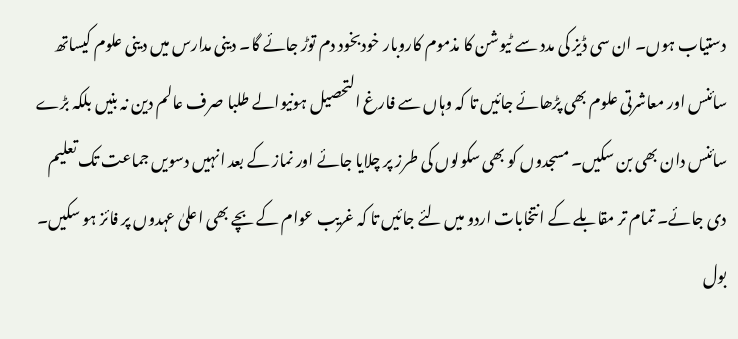دستیاب ہوں۔ ان سی ڈیز کی مدد سے ٹیوشن کا مذموم کاروبار خودبخود دم توڑ جائے گا۔ دینی مدارس میں دینی علوم کیساتھ سائنس اور معاشرتی علوم بھی پڑھائے جائیں تا کہ وہاں سے فارغ التحصیل ہونیوالے طلبا صرف عالم دین نہ بنیں بلکہ بڑے سائنس دان بھی بن سکیں۔ مسجدوں کو بھی سکولوں کی طرز پر چلایا جائے اور نماز کے بعد انہیں دسویں جماعت تک تعلیم دی جائے۔ تمام تر مقابلے کے انتخابات اردو میں لئے جائیں تا کہ غریب عوام کے بچے بھی اعلیٰ عہدوں پر فائز ہو سکیں۔
بول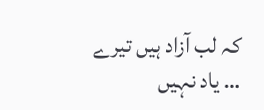کہ لب آزاد ہیں تیرے … یاد نہیں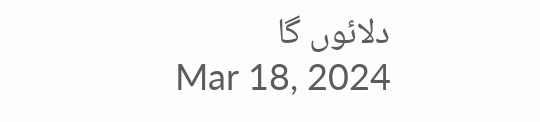دلائوں گا
Mar 18, 2024